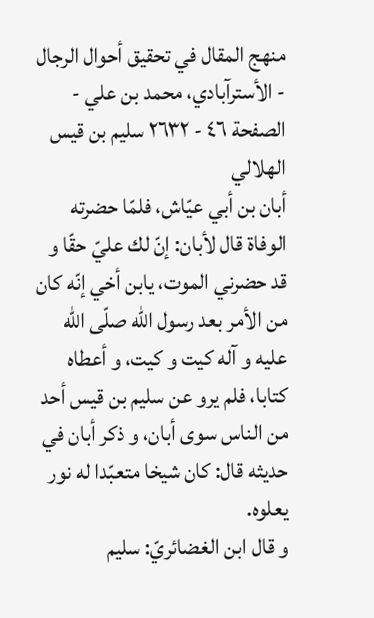منهج المقال في تحقيق أحوال الرجال - الأسترآبادي، محمد بن علي - الصفحة ٤٦ - ٢٦٣٢ سليم بن قيس الهلالي
أبان بن أبي عيّاش، فلمّا حضرته الوفاة قال لأبان: إنّ لك عليّ حقّا و قد حضرني الموت، يابن أخي إنّه كان من الأمر بعد رسول اللّه صلّى اللّه عليه و آله كيت و كيت، و أعطاه كتابا، فلم يرو عن سليم بن قيس أحد من الناس سوى أبان، و ذكر أبان في حديثه قال: كان شيخا متعبّدا له نور يعلوه.
و قال ابن الغضائريّ: سليم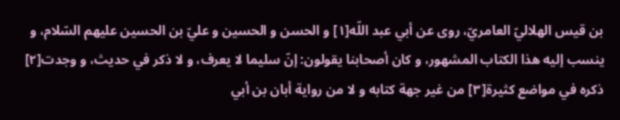بن قيس الهلاليّ العامريّ، روى عن أبي عبد اللّه[١] و الحسن و الحسين و عليّ بن الحسين عليهم السّلام، و ينسب إليه هذا الكتاب المشهور، و كان أصحابنا يقولون: إنّ سليما لا يعرف، و لا ذكر في حديث، و وجدت[٢] ذكره في مواضع كثيرة[٣] من غير جهة كتابه و لا من رواية أبان بن أبي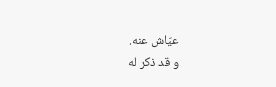عيّاش عنه.
و قد ذكر له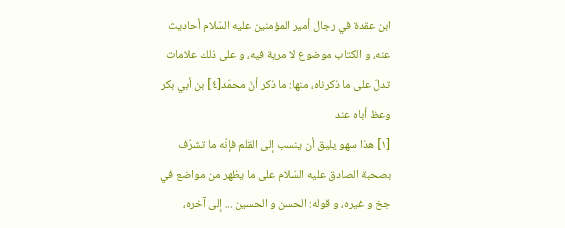ابن عقدة في رجال أمير المؤمنين عليه السّلام أحاديث عنه، و الكتاب موضوع لا مرية فيه، و على ذلك علامات تدلّ على ما ذكرناه، منها: ما ذكر أنّ محمّد[٤] بن أبي بكر وعظ أباه عند
[١] هذا سهو يليق أن ينسب إلى القلم فإنّه ما تشرّف بصحبة الصادق عليه السّلام على ما يظهر من مواضع في جخ و غيره، و قوله: الحسن و الحسين ... إلى آخره،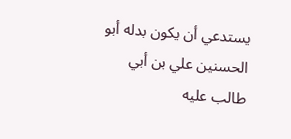يستدعي أن يكون بدله أبو الحسنين علي بن أبي طالب عليه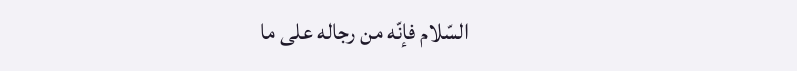السّلام فإنّه من رجاله على ما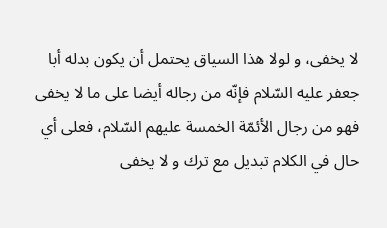لا يخفى، و لولا هذا السياق يحتمل أن يكون بدله أبا جعفر عليه السّلام فإنّه من رجاله أيضا على ما لا يخفى فهو من رجال الأئمّة الخمسة عليهم السّلام، فعلى أي حال في الكلام تبديل مع ترك و لا يخفى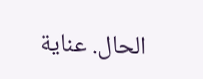الحال. عناية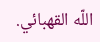اللّه القهبائي.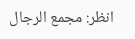انظر: مجمع الرجال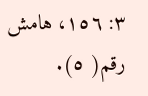٣: ١٥٦، هامش رقم( ٥).